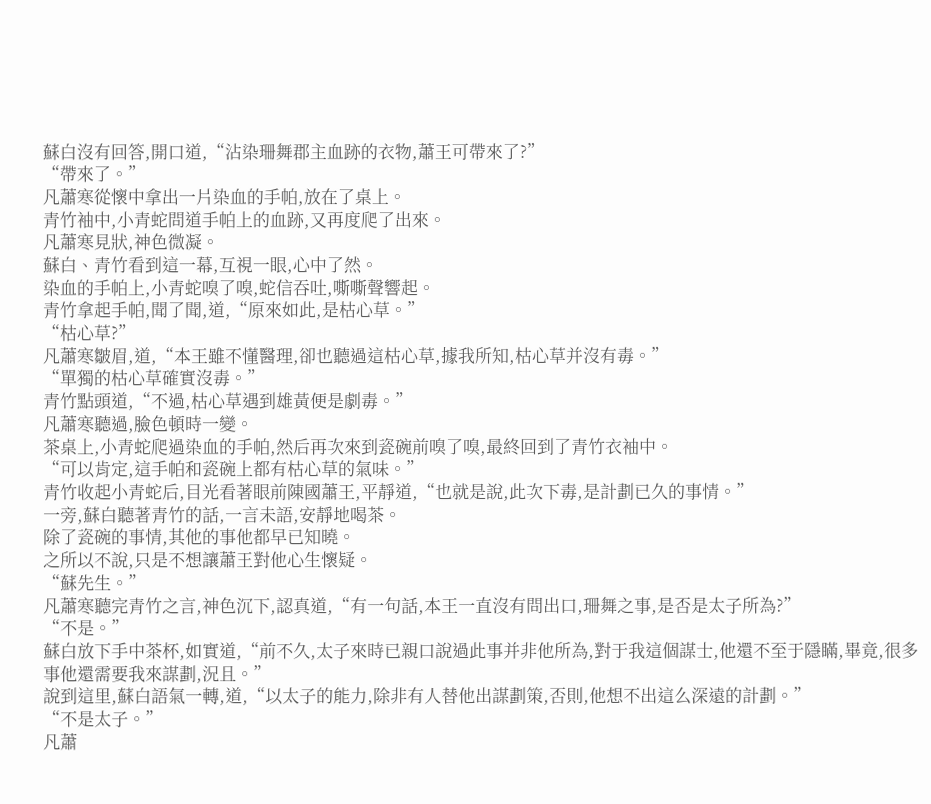蘇白沒有回答,開口道,“沾染珊舞郡主血跡的衣物,蕭王可帶來了?”
“帶來了。”
凡蕭寒從懷中拿出一片染血的手帕,放在了桌上。
青竹袖中,小青蛇問道手帕上的血跡,又再度爬了出來。
凡蕭寒見狀,神色微凝。
蘇白、青竹看到這一幕,互視一眼,心中了然。
染血的手帕上,小青蛇嗅了嗅,蛇信吞吐,嘶嘶聲響起。
青竹拿起手帕,聞了聞,道,“原來如此,是枯心草。”
“枯心草?”
凡蕭寒皺眉,道,“本王雖不懂醫理,卻也聽過這枯心草,據我所知,枯心草并沒有毒。”
“單獨的枯心草確實沒毒。”
青竹點頭道,“不過,枯心草遇到雄黃便是劇毒。”
凡蕭寒聽過,臉色頓時一變。
茶桌上,小青蛇爬過染血的手帕,然后再次來到瓷碗前嗅了嗅,最終回到了青竹衣袖中。
“可以肯定,這手帕和瓷碗上都有枯心草的氣味。”
青竹收起小青蛇后,目光看著眼前陳國蕭王,平靜道,“也就是說,此次下毒,是計劃已久的事情。”
一旁,蘇白聽著青竹的話,一言未語,安靜地喝茶。
除了瓷碗的事情,其他的事他都早已知曉。
之所以不說,只是不想讓蕭王對他心生懷疑。
“蘇先生。”
凡蕭寒聽完青竹之言,神色沉下,認真道,“有一句話,本王一直沒有問出口,珊舞之事,是否是太子所為?”
“不是。”
蘇白放下手中茶杯,如實道,“前不久,太子來時已親口說過此事并非他所為,對于我這個謀士,他還不至于隱瞞,畢竟,很多事他還需要我來謀劃,況且。”
說到這里,蘇白語氣一轉,道,“以太子的能力,除非有人替他出謀劃策,否則,他想不出這么深遠的計劃。”
“不是太子。”
凡蕭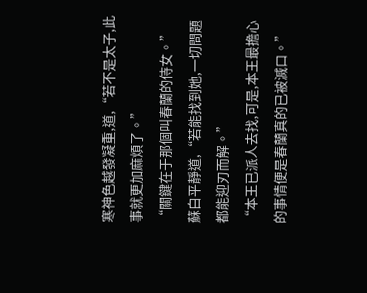寒神色越發凝重,道,“若不是太子,此事就更加麻煩了。”
“關鍵在于那個叫春蘭的侍女。”
蘇白平靜道,“若能找到她,一切問題都能迎刃而解。”
“本王已派人去找,可是,本王最擔心的事情便是春蘭真的已被滅口。”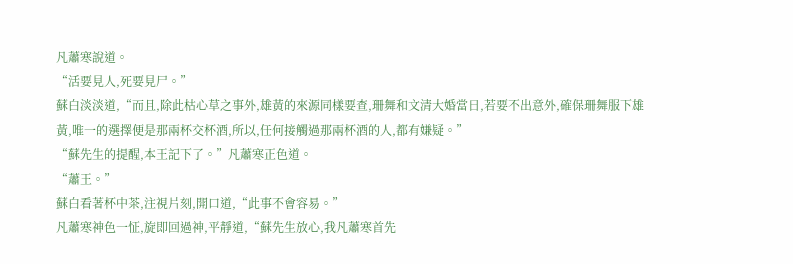凡蕭寒說道。
“活要見人,死要見尸。”
蘇白淡淡道,“而且,除此枯心草之事外,雄黃的來源同樣要查,珊舞和文清大婚當日,若要不出意外,確保珊舞服下雄黃,唯一的選擇便是那兩杯交杯酒,所以,任何接觸過那兩杯酒的人,都有嫌疑。”
“蘇先生的提醒,本王記下了。”凡蕭寒正色道。
“蕭王。”
蘇白看著杯中茶,注視片刻,開口道,“此事不會容易。”
凡蕭寒神色一怔,旋即回過神,平靜道,“蘇先生放心,我凡蕭寒首先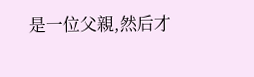是一位父親,然后才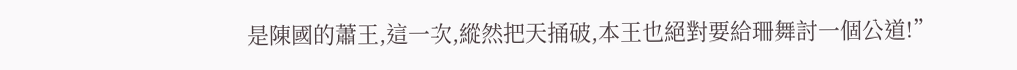是陳國的蕭王,這一次,縱然把天捅破,本王也絕對要給珊舞討一個公道!”